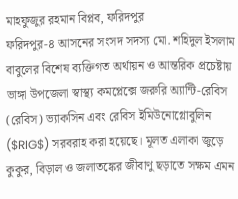মাহফুজুর রহমান বিপ্লব, ফরিদপুর
ফরিদপুর-৪ আসনের সংসদ সদস্য মো. শহিদুল ইসলাম বাবুলের বিশেষ ব্যক্তিগত অর্থায়ন ও আন্তরিক প্রচেষ্টায় ভাঙ্গা উপজেলা স্বাস্থ্য কমপ্লেক্সে জরুরি অ্যান্টি-রেবিস (রেবিস) ভ্যাকসিন এবং রেবিস ইমিউনোগ্লোবুলিন ($RIG$) সরবরাহ করা হয়েছে। মূলত এলাকা জুড়ে কুকুর, বিড়াল ও জলাতঙ্কের জীবাণু ছড়াতে সক্ষম এমন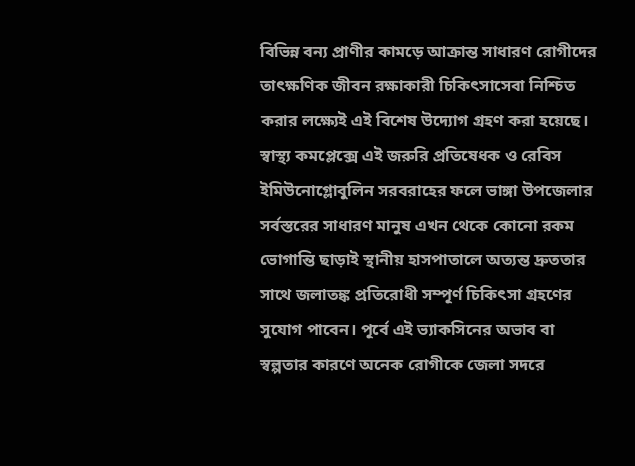বিভিন্ন বন্য প্রাণীর কামড়ে আক্রান্ত সাধারণ রোগীদের তাৎক্ষণিক জীবন রক্ষাকারী চিকিৎসাসেবা নিশ্চিত করার লক্ষ্যেই এই বিশেষ উদ্যোগ গ্রহণ করা হয়েছে।
স্বাস্থ্য কমপ্লেক্সে এই জরুরি প্রতিষেধক ও রেবিস ইমিউনোগ্লোবুলিন সরবরাহের ফলে ভাঙ্গা উপজেলার সর্বস্তরের সাধারণ মানুষ এখন থেকে কোনো রকম ভোগান্তি ছাড়াই স্থানীয় হাসপাতালে অত্যন্ত দ্রুততার সাথে জলাতঙ্ক প্রতিরোধী সম্পূর্ণ চিকিৎসা গ্রহণের সুযোগ পাবেন। পূর্বে এই ভ্যাকসিনের অভাব বা স্বল্পতার কারণে অনেক রোগীকে জেলা সদরে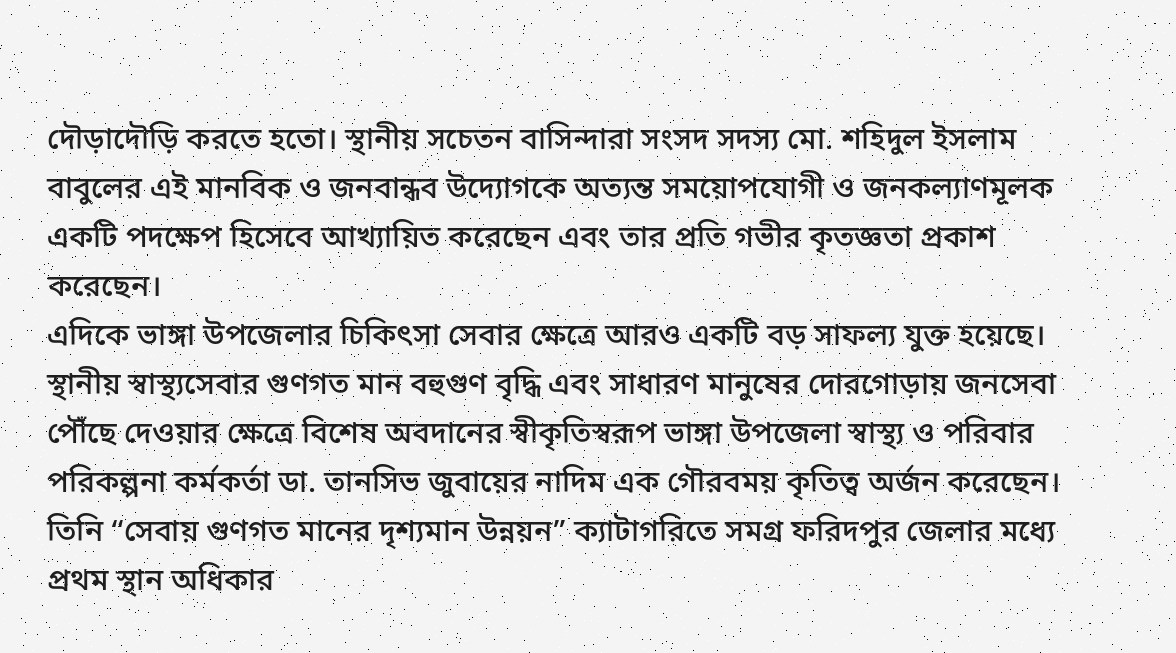দৌড়াদৌড়ি করতে হতো। স্থানীয় সচেতন বাসিন্দারা সংসদ সদস্য মো. শহিদুল ইসলাম বাবুলের এই মানবিক ও জনবান্ধব উদ্যোগকে অত্যন্ত সময়োপযোগী ও জনকল্যাণমূলক একটি পদক্ষেপ হিসেবে আখ্যায়িত করেছেন এবং তার প্রতি গভীর কৃতজ্ঞতা প্রকাশ করেছেন।
এদিকে ভাঙ্গা উপজেলার চিকিৎসা সেবার ক্ষেত্রে আরও একটি বড় সাফল্য যুক্ত হয়েছে। স্থানীয় স্বাস্থ্যসেবার গুণগত মান বহুগুণ বৃদ্ধি এবং সাধারণ মানুষের দোরগোড়ায় জনসেবা পৌঁছে দেওয়ার ক্ষেত্রে বিশেষ অবদানের স্বীকৃতিস্বরূপ ভাঙ্গা উপজেলা স্বাস্থ্য ও পরিবার পরিকল্পনা কর্মকর্তা ডা. তানসিভ জুবায়ের নাদিম এক গৌরবময় কৃতিত্ব অর্জন করেছেন। তিনি “সেবায় গুণগত মানের দৃশ্যমান উন্নয়ন” ক্যাটাগরিতে সমগ্র ফরিদপুর জেলার মধ্যে প্রথম স্থান অধিকার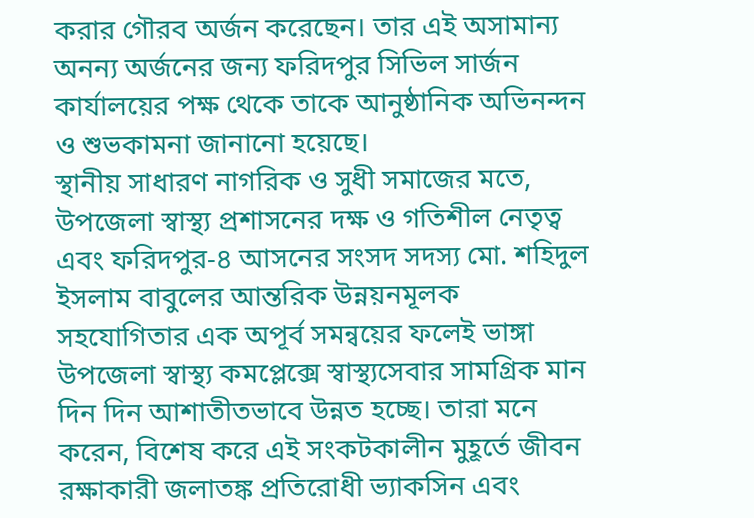করার গৌরব অর্জন করেছেন। তার এই অসামান্য অনন্য অর্জনের জন্য ফরিদপুর সিভিল সার্জন কার্যালয়ের পক্ষ থেকে তাকে আনুষ্ঠানিক অভিনন্দন ও শুভকামনা জানানো হয়েছে।
স্থানীয় সাধারণ নাগরিক ও সুধী সমাজের মতে, উপজেলা স্বাস্থ্য প্রশাসনের দক্ষ ও গতিশীল নেতৃত্ব এবং ফরিদপুর-৪ আসনের সংসদ সদস্য মো. শহিদুল ইসলাম বাবুলের আন্তরিক উন্নয়নমূলক সহযোগিতার এক অপূর্ব সমন্বয়ের ফলেই ভাঙ্গা উপজেলা স্বাস্থ্য কমপ্লেক্সে স্বাস্থ্যসেবার সামগ্রিক মান দিন দিন আশাতীতভাবে উন্নত হচ্ছে। তারা মনে করেন, বিশেষ করে এই সংকটকালীন মুহূর্তে জীবন রক্ষাকারী জলাতঙ্ক প্রতিরোধী ভ্যাকসিন এবং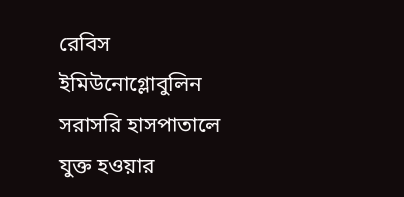রেবিস ইমিউনোগ্লোবুলিন সরাসরি হাসপাতালে যুক্ত হওয়ার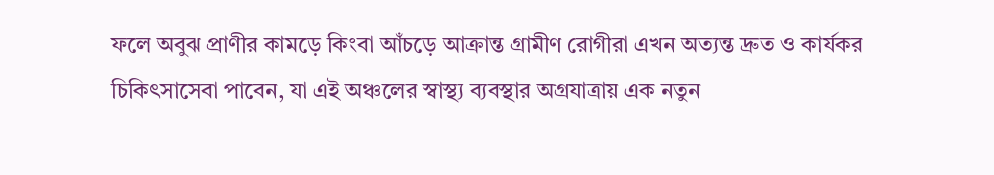ফলে অবুঝ প্রাণীর কামড়ে কিংবা আঁচড়ে আক্রান্ত গ্রামীণ রোগীরা এখন অত্যন্ত দ্রুত ও কার্যকর চিকিৎসাসেবা পাবেন, যা এই অঞ্চলের স্বাস্থ্য ব্যবস্থার অগ্রযাত্রায় এক নতুন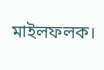মাইলফলক।